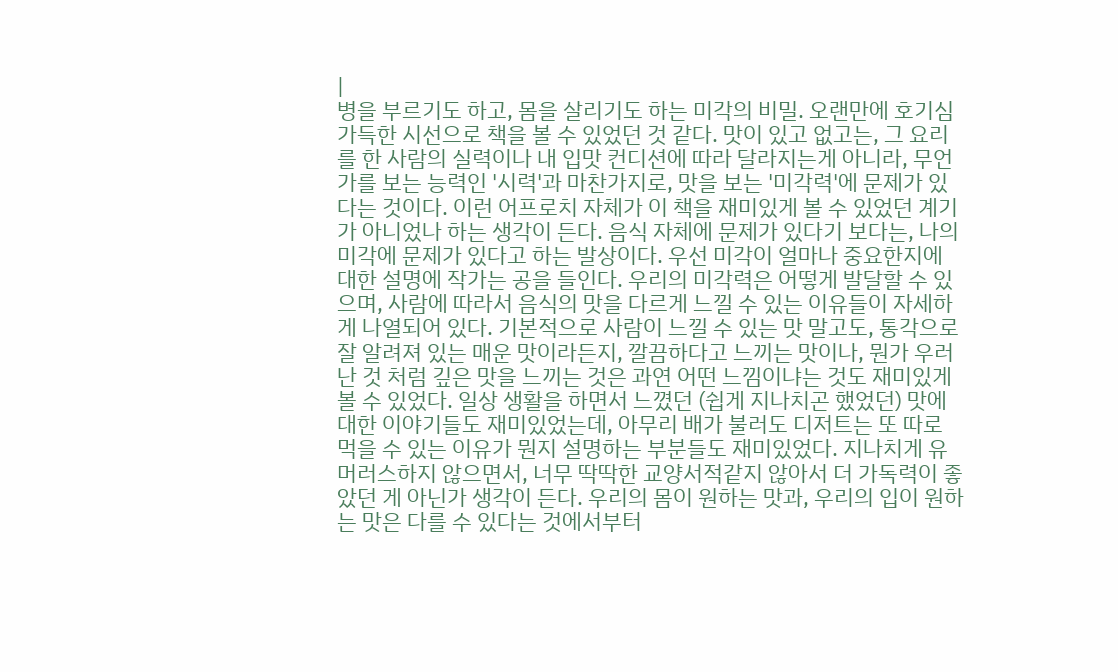|
병을 부르기도 하고, 몸을 살리기도 하는 미각의 비밀. 오랜만에 호기심 가득한 시선으로 책을 볼 수 있었던 것 같다. 맛이 있고 없고는, 그 요리를 한 사람의 실력이나 내 입맛 컨디션에 따라 달라지는게 아니라, 무언가를 보는 능력인 '시력'과 마찬가지로, 맛을 보는 '미각력'에 문제가 있다는 것이다. 이런 어프로치 자체가 이 책을 재미있게 볼 수 있었던 계기가 아니었나 하는 생각이 든다. 음식 자체에 문제가 있다기 보다는, 나의 미각에 문제가 있다고 하는 발상이다. 우선 미각이 얼마나 중요한지에 대한 설명에 작가는 공을 들인다. 우리의 미각력은 어떻게 발달할 수 있으며, 사람에 따라서 음식의 맛을 다르게 느낄 수 있는 이유들이 자세하게 나열되어 있다. 기본적으로 사람이 느낄 수 있는 맛 말고도, 통각으로 잘 알려져 있는 매운 맛이라든지, 깔끔하다고 느끼는 맛이나, 뭔가 우러난 것 처럼 깊은 맛을 느끼는 것은 과연 어떤 느낌이냐는 것도 재미있게 볼 수 있었다. 일상 생활을 하면서 느꼈던 (쉽게 지나치곤 했었던) 맛에 대한 이야기들도 재미있었는데, 아무리 배가 불러도 디저트는 또 따로 먹을 수 있는 이유가 뭔지 설명하는 부분들도 재미있었다. 지나치게 유머러스하지 않으면서, 너무 딱딱한 교양서적같지 않아서 더 가독력이 좋았던 게 아닌가 생각이 든다. 우리의 몸이 원하는 맛과, 우리의 입이 원하는 맛은 다를 수 있다는 것에서부터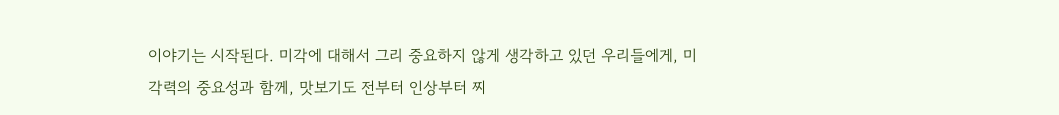이야기는 시작된다. 미각에 대해서 그리 중요하지 않게 생각하고 있던 우리들에게, 미각력의 중요성과 함께, 맛보기도 전부터 인상부터 찌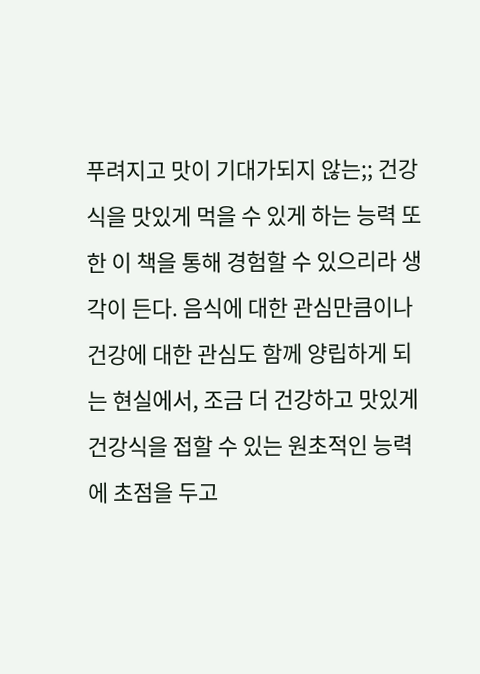푸려지고 맛이 기대가되지 않는;; 건강식을 맛있게 먹을 수 있게 하는 능력 또한 이 책을 통해 경험할 수 있으리라 생각이 든다. 음식에 대한 관심만큼이나 건강에 대한 관심도 함께 양립하게 되는 현실에서, 조금 더 건강하고 맛있게 건강식을 접할 수 있는 원초적인 능력에 초점을 두고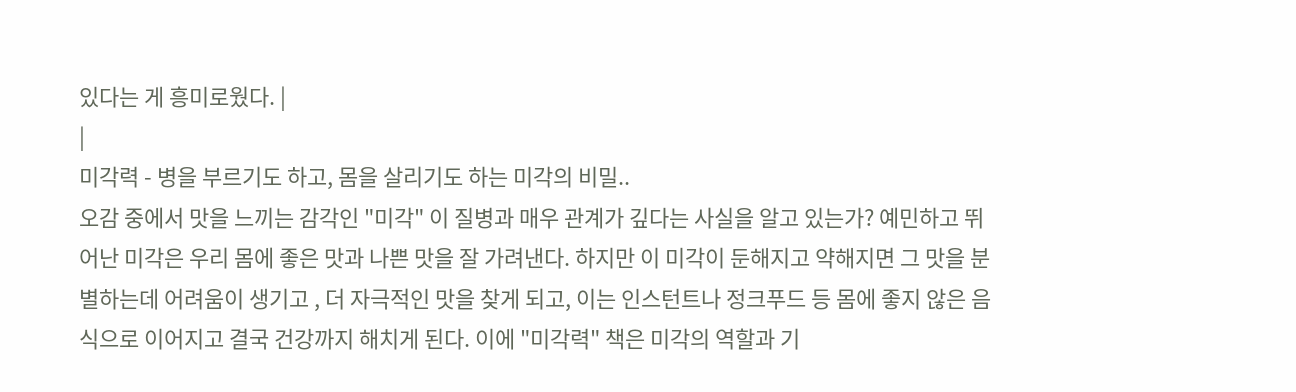있다는 게 흥미로웠다. |
|
미각력 - 병을 부르기도 하고, 몸을 살리기도 하는 미각의 비밀..
오감 중에서 맛을 느끼는 감각인 "미각" 이 질병과 매우 관계가 깊다는 사실을 알고 있는가? 예민하고 뛰어난 미각은 우리 몸에 좋은 맛과 나쁜 맛을 잘 가려낸다. 하지만 이 미각이 둔해지고 약해지면 그 맛을 분별하는데 어려움이 생기고 , 더 자극적인 맛을 찾게 되고, 이는 인스턴트나 정크푸드 등 몸에 좋지 않은 음식으로 이어지고 결국 건강까지 해치게 된다. 이에 "미각력" 책은 미각의 역할과 기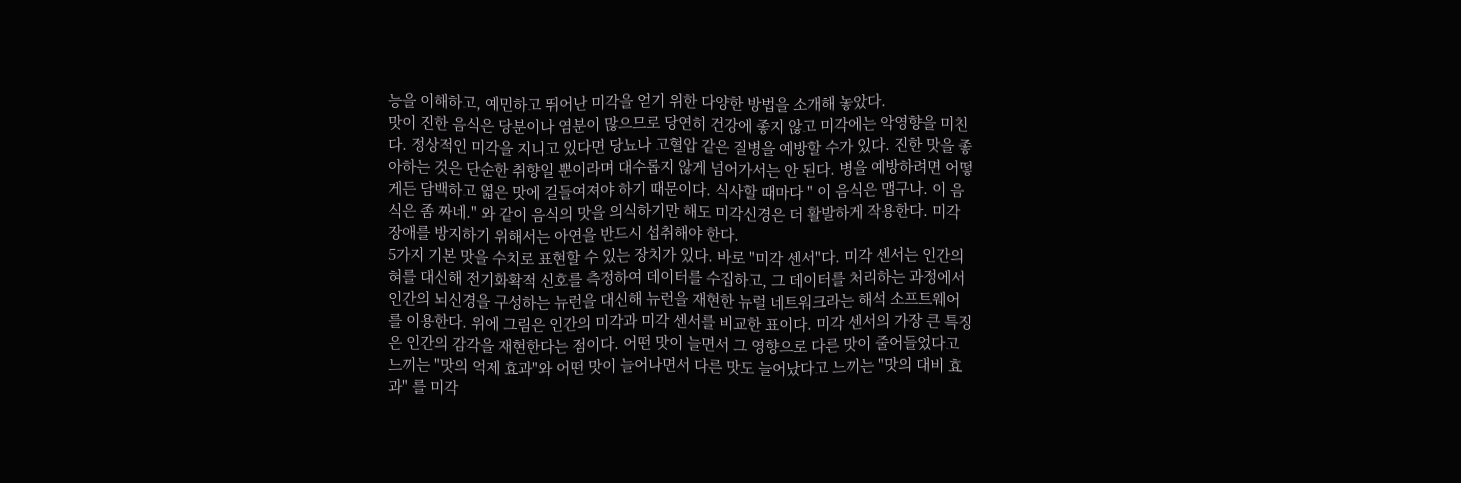능을 이해하고, 예민하고 뛰어난 미각을 얻기 위한 다양한 방법을 소개해 놓았다.
맛이 진한 음식은 당분이나 염분이 많으므로 당연히 건강에 좋지 않고 미각에는 악영향을 미친다. 정상적인 미각을 지니고 있다면 당뇨나 고혈압 같은 질병을 예방할 수가 있다. 진한 맛을 좋아하는 것은 단순한 취향일 뿐이라며 대수롭지 않게 넘어가서는 안 된다. 병을 예방하려면 어떻게든 담백하고 엷은 맛에 길들여져야 하기 때문이다. 식사할 때마다 " 이 음식은 맵구나. 이 음식은 좀 짜네." 와 같이 음식의 맛을 의식하기만 해도 미각신경은 더 활발하게 작용한다. 미각장애를 방지하기 위해서는 아연을 반드시 섭취해야 한다.
5가지 기본 맛을 수치로 표현할 수 있는 장치가 있다. 바로 "미각 센서"다. 미각 센서는 인간의 혀를 대신해 전기화확적 신호를 측정하여 데이터를 수집하고, 그 데이터를 처리하는 과정에서 인간의 뇌신경을 구성하는 뉴런을 대신해 뉴런을 재현한 뉴럴 네트워크라는 해석 소프트웨어를 이용한다. 위에 그림은 인간의 미각과 미각 센서를 비교한 표이다. 미각 센서의 가장 큰 특징은 인간의 감각을 재현한다는 점이다. 어떤 맛이 늘면서 그 영향으로 다른 맛이 줄어들었다고 느끼는 "맛의 억제 효과"와 어떤 맛이 늘어나면서 다른 맛도 늘어났다고 느끼는 "맛의 대비 효과" 를 미각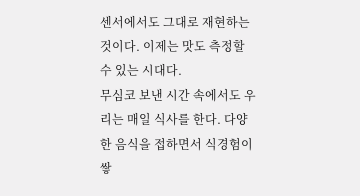센서에서도 그대로 재현하는 것이다. 이제는 맛도 측정할 수 있는 시대다.
무심코 보낸 시간 속에서도 우리는 매일 식사를 한다. 다양한 음식을 접하면서 식경험이 쌓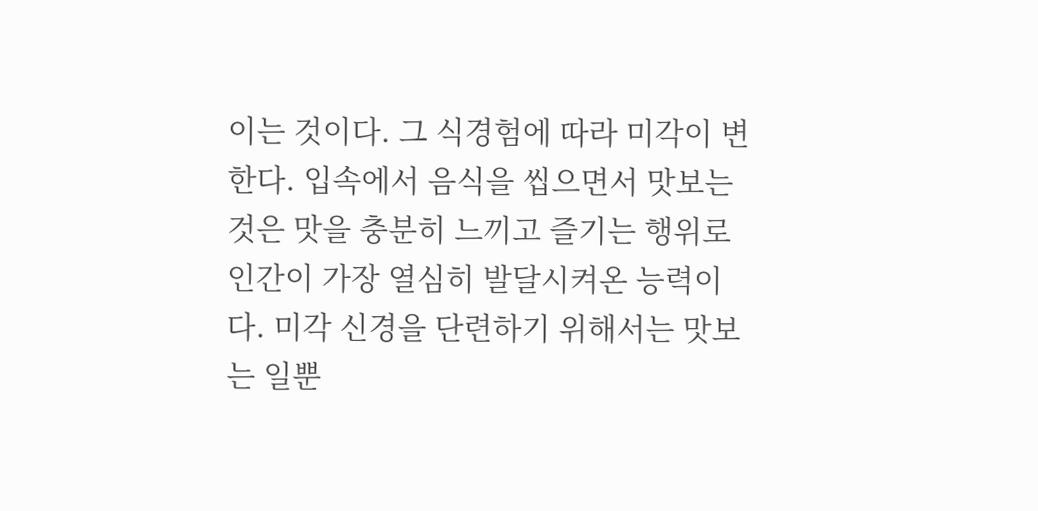이는 것이다. 그 식경험에 따라 미각이 변한다. 입속에서 음식을 씹으면서 맛보는 것은 맛을 충분히 느끼고 즐기는 행위로 인간이 가장 열심히 발달시켜온 능력이다. 미각 신경을 단련하기 위해서는 맛보는 일뿐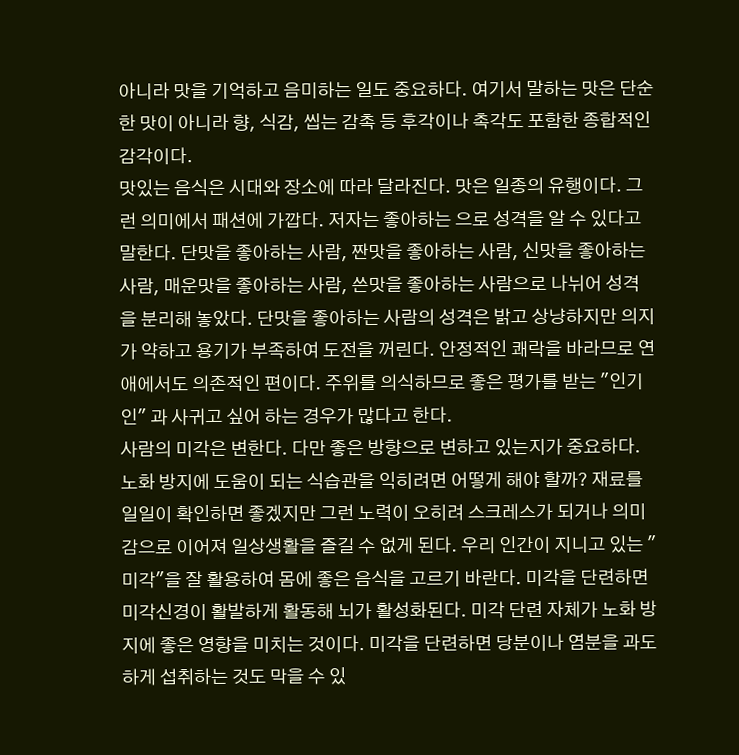아니라 맛을 기억하고 음미하는 일도 중요하다. 여기서 말하는 맛은 단순한 맛이 아니라 향, 식감, 씹는 감촉 등 후각이나 촉각도 포함한 종합적인 감각이다.
맛있는 음식은 시대와 장소에 따라 달라진다. 맛은 일종의 유행이다. 그런 의미에서 패션에 가깝다. 저자는 좋아하는 으로 성격을 알 수 있다고 말한다. 단맛을 좋아하는 사람, 짠맛을 좋아하는 사람, 신맛을 좋아하는 사람, 매운맛을 좋아하는 사람, 쓴맛을 좋아하는 사람으로 나뉘어 성격을 분리해 놓았다. 단맛을 좋아하는 사람의 성격은 밝고 상냥하지만 의지가 약하고 용기가 부족하여 도전을 꺼린다. 안정적인 쾌락을 바라므로 연애에서도 의존적인 편이다. 주위를 의식하므로 좋은 평가를 받는 "인기인" 과 사귀고 싶어 하는 경우가 많다고 한다.
사람의 미각은 변한다. 다만 좋은 방향으로 변하고 있는지가 중요하다. 노화 방지에 도움이 되는 식습관을 익히려면 어떻게 해야 할까? 재료를 일일이 확인하면 좋겠지만 그런 노력이 오히려 스크레스가 되거나 의미감으로 이어져 일상생활을 즐길 수 없게 된다. 우리 인간이 지니고 있는 "미각"을 잘 활용하여 몸에 좋은 음식을 고르기 바란다. 미각을 단련하면 미각신경이 활발하게 활동해 뇌가 활성화된다. 미각 단련 자체가 노화 방지에 좋은 영향을 미치는 것이다. 미각을 단련하면 당분이나 염분을 과도하게 섭취하는 것도 막을 수 있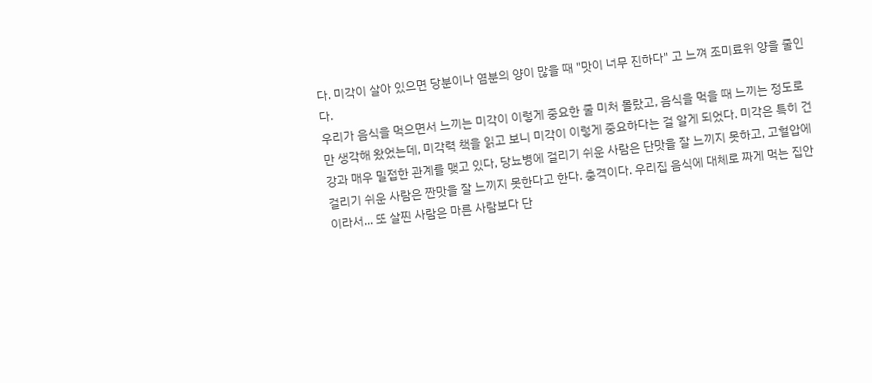다. 미각이 살아 있으면 당분이나 염분의 양이 많을 때 "맛이 너무 진하다" 고 느껴 조미료위 양을 줄인다.
우리가 음식을 먹으면서 느끼는 미각이 이렇게 중요한 줄 미처 몰랐고, 음식을 먹을 때 느끼는 정도로만 생각해 왔었는데, 미각력 책을 읽고 보니 미각이 이렇게 중요하다는 걸 알게 되었다. 미각은 특히 건강과 매우 밀접한 관계를 맺고 있다, 당뇨병에 걸리기 쉬운 사람은 단맛을 잘 느끼지 못하고, 고혈압에 걸리기 쉬운 사람은 짠맛을 잘 느끼지 못한다고 한다. 충격이다. 우리집 음식에 대체로 짜게 먹는 집안이라서... 또 살찐 사람은 마른 사람보다 단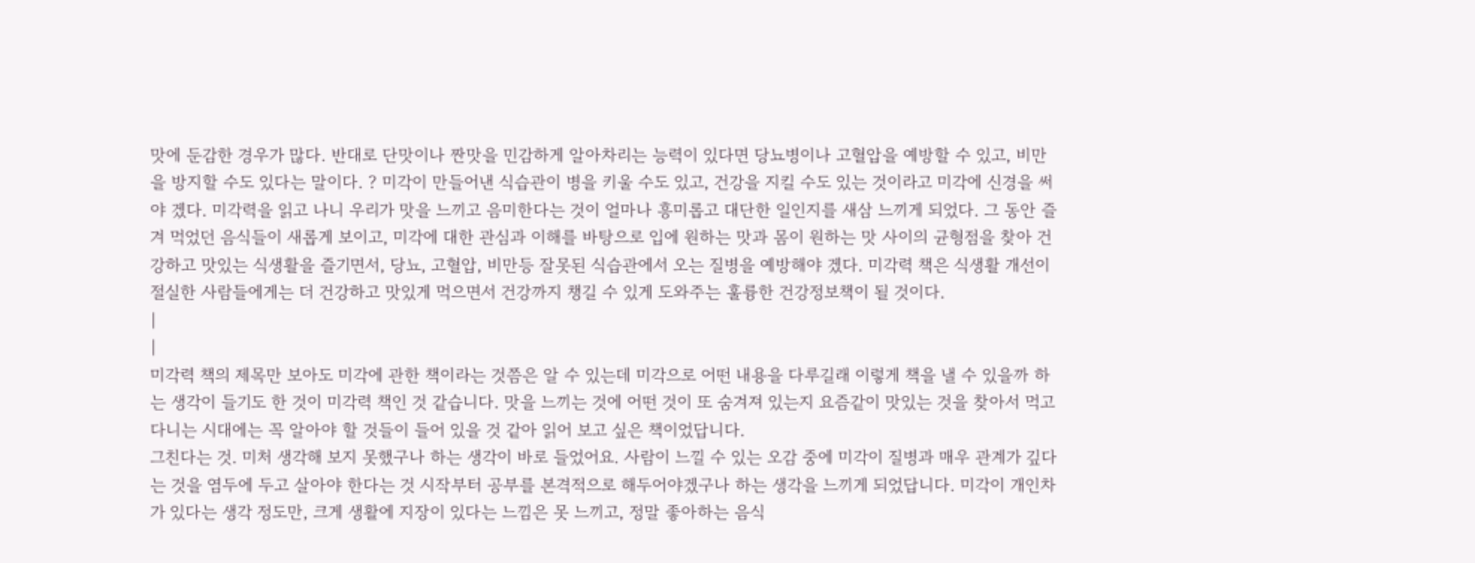맛에 둔감한 경우가 많다. 반대로 단맛이나 짠맛을 민감하게 알아차리는 능력이 있다면 당뇨병이나 고혈압을 예방할 수 있고, 비만을 방지할 수도 있다는 말이다. ? 미각이 만들어낸 식습관이 병을 키울 수도 있고, 건강을 지킬 수도 있는 것이라고 미각에 신경을 써야 겠다. 미각력을 읽고 나니 우리가 맛을 느끼고 음미한다는 것이 얼마나 흥미롭고 대단한 일인지를 새삼 느끼게 되었다. 그 동안 즐겨 먹었던 음식들이 새롭게 보이고, 미각에 대한 관심과 이해를 바탕으로 입에 원하는 맛과 몸이 원하는 맛 사이의 균형점을 찾아 건강하고 맛있는 식생활을 즐기면서, 당뇨, 고혈압, 비만등 잘못된 식습관에서 오는 질병을 예방해야 겠다. 미각력 책은 식생활 개선이 절실한 사람들에게는 더 건강하고 맛있게 먹으면서 건강까지 챙길 수 있게 도와주는 훌륭한 건강정보책이 될 것이다.
|
|
미각력 책의 제목만 보아도 미각에 관한 책이라는 것쯤은 알 수 있는데 미각으로 어떤 내용을 다루길래 이렇게 책을 낼 수 있을까 하는 생각이 들기도 한 것이 미각력 책인 것 같습니다. 맛을 느끼는 것에 어떤 것이 또 숨겨져 있는지 요즘같이 맛있는 것을 찾아서 먹고 다니는 시대에는 꼭 알아야 할 것들이 들어 있을 것 같아 읽어 보고 싶은 책이었답니다.
그친다는 것. 미처 생각해 보지 못했구나 하는 생각이 바로 들었어요. 사람이 느낄 수 있는 오감 중에 미각이 질병과 매우 관계가 깊다는 것을 염두에 두고 살아야 한다는 것 시작부터 공부를 본격적으로 해두어야겠구나 하는 생각을 느끼게 되었답니다. 미각이 개인차가 있다는 생각 정도만, 크게 생활에 지장이 있다는 느낌은 못 느끼고, 정말 좋아하는 음식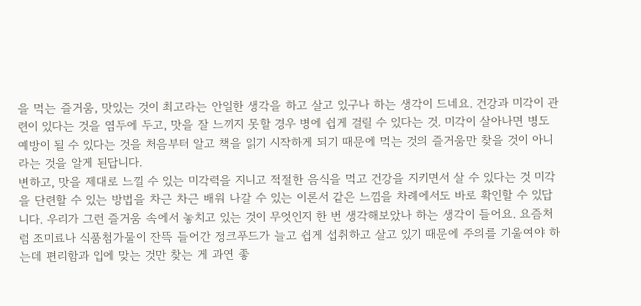을 먹는 즐거움, 맛있는 것이 최고라는 안일한 생각을 하고 살고 있구나 하는 생각이 드네요. 건강과 미각이 관련이 있다는 것을 염두에 두고, 맛을 잘 느끼지 못할 경우 병에 쉽게 걸릴 수 있다는 것. 미각이 살아나면 병도 예방이 될 수 있다는 것을 처음부터 알고 책을 읽기 시작하게 되기 때문에 먹는 것의 즐거움만 찾을 것이 아니라는 것을 알게 된답니다.
변하고, 맛을 제대로 느낄 수 있는 미각력을 지니고 적절한 음식을 먹고 건강을 지키면서 살 수 있다는 것 미각을 단련할 수 있는 방법을 차근 차근 배워 나갈 수 있는 이론서 같은 느낌을 차례에서도 바로 확인할 수 있답니다. 우리가 그런 즐거움 속에서 놓치고 있는 것이 무엇인지 한 번 생각해보았나 하는 생각이 들어요. 요즘처럼 조미료나 식품첨가물이 잔뜩 들어간 정크푸드가 늘고 쉽게 섭취하고 살고 있기 때문에 주의를 기울여야 하는데 편리함과 입에 맞는 것만 찾는 게 과연 좋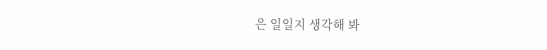은 일일지 생각해 봐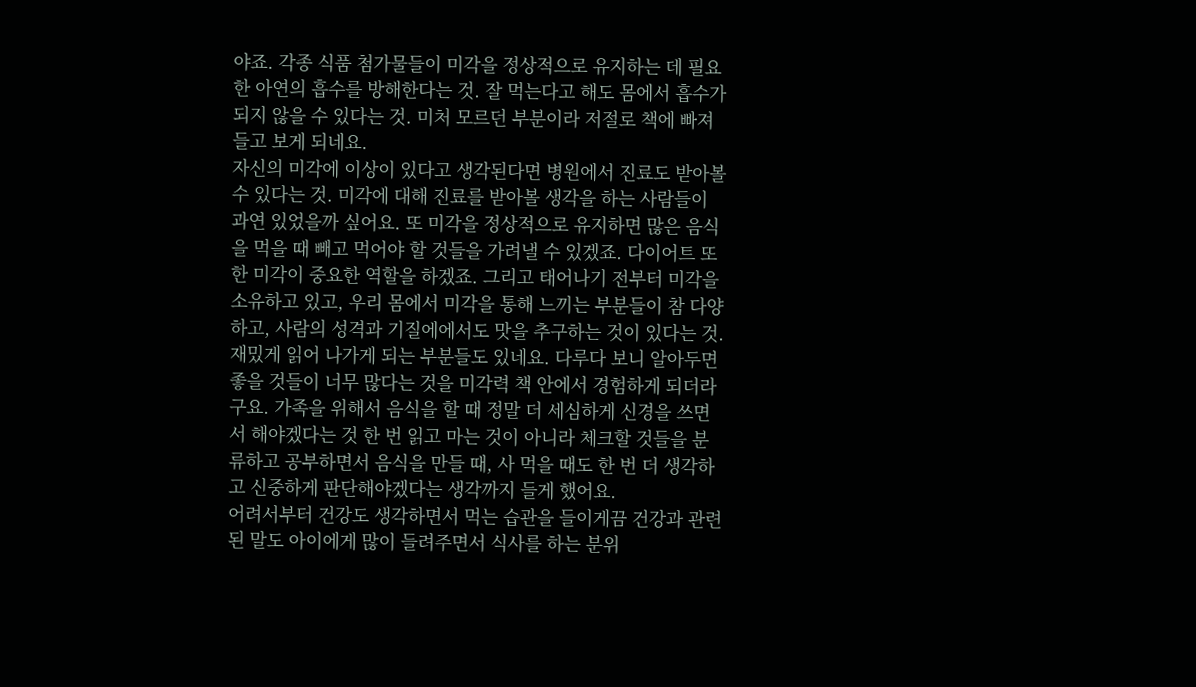야죠. 각종 식품 첨가물들이 미각을 정상적으로 유지하는 데 필요한 아연의 흡수를 방해한다는 것. 잘 먹는다고 해도 몸에서 흡수가 되지 않을 수 있다는 것. 미처 모르던 부분이라 저절로 책에 빠져들고 보게 되네요.
자신의 미각에 이상이 있다고 생각된다면 병원에서 진료도 받아볼 수 있다는 것. 미각에 대해 진료를 받아볼 생각을 하는 사람들이 과연 있었을까 싶어요. 또 미각을 정상적으로 유지하면 많은 음식을 먹을 때 빼고 먹어야 할 것들을 가려낼 수 있겠죠. 다이어트 또한 미각이 중요한 역할을 하겠죠. 그리고 태어나기 전부터 미각을 소유하고 있고, 우리 몸에서 미각을 통해 느끼는 부분들이 참 다양하고, 사람의 성격과 기질에에서도 맛을 추구하는 것이 있다는 것. 재밌게 읽어 나가게 되는 부분들도 있네요. 다루다 보니 알아두면 좋을 것들이 너무 많다는 것을 미각력 책 안에서 경험하게 되더라구요. 가족을 위해서 음식을 할 때 정말 더 세심하게 신경을 쓰면서 해야겠다는 것 한 번 읽고 마는 것이 아니라 체크할 것들을 분류하고 공부하면서 음식을 만들 때, 사 먹을 때도 한 번 더 생각하고 신중하게 판단해야겠다는 생각까지 들게 했어요.
어려서부터 건강도 생각하면서 먹는 습관을 들이게끔 건강과 관련된 말도 아이에게 많이 들려주면서 식사를 하는 분위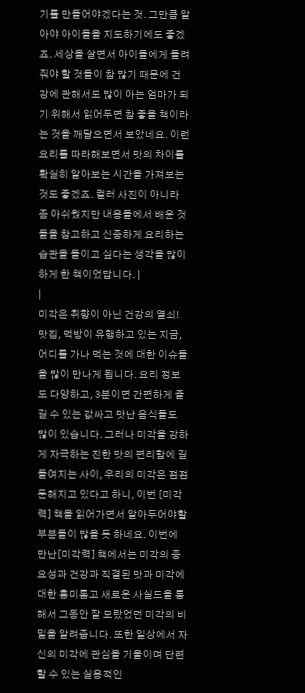기를 만들어야겠다는 것. 그만큼 알아야 아이들을 지도하기에도 좋겠죠. 세상을 살면서 아이들에게 들려줘야 할 것들이 참 많기 때문에 건강에 관해서도 많이 아는 엄마가 되기 위해서 읽어두면 참 좋을 책이라는 것을 깨달으면서 보았네요. 이런 요리를 따라해보면서 맛의 차이를 확실히 알아보는 시간을 가져보는 것도 좋겠죠. 컬러 사진이 아니라 좀 아쉬웠지만 내용들에서 배운 것들을 참고하고 신중하게 요리하는 습관을 들이고 싶다는 생각을 많이 하게 한 책이었답니다. |
|
미각은 취향이 아닌 건강의 열쇠!
맛집, 먹방이 유행하고 있는 지금, 어디를 가나 먹는 것에 대한 이슈들을 많이 만나게 됩니다. 요리 정보도 다양하고, 3분이면 간편하게 즐길 수 있는 값싸고 맛난 음식들도 많이 있습니다. 그러나 미각을 강하게 자극하는 진한 맛의 편리함에 길들여지는 사이, 우리의 미각은 점점 둔해지고 있다고 하니, 이번 [미각력] 책을 읽어가면서 알아두어야할 부분들이 많을 듯 하네요. 이번에 만난[미각력] 책에서는 미각의 중요성과 건강과 직결된 맛과 미각에 대한 흥미롭고 새로운 사실드을 통해서 그동안 잘 모랐었던 미각의 비밀을 알려줍니다. 또한 일상에서 자신의 미각에 관심을 기울이며 단련할 수 있는 실용적인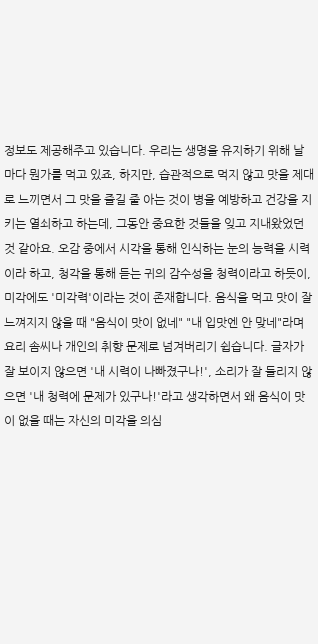정보도 제공해주고 있습니다. 우리는 생명을 유지하기 위해 날마다 뭔가를 먹고 있죠, 하지만, 습관적으로 먹지 않고 맛을 제대로 느끼면서 그 맛을 즐길 줄 아는 것이 병을 예방하고 건강을 지키는 열쇠하고 하는데, 그동안 중요한 것들을 잊고 지내왔었던 것 같아요. 오감 중에서 시각을 통해 인식하는 눈의 능력을 시력이라 하고, 청각을 통해 듣는 귀의 감수성을 청력이라고 하듯이, 미각에도 '미각력'이라는 것이 존재합니다. 음식을 먹고 맛이 잘 느껴지지 않을 때 "음식이 맛이 없네" "내 입맛엔 안 맞네"라며 요리 솜씨나 개인의 취향 문제로 넘겨버리기 쉽습니다. 글자가 잘 보이지 않으면 '내 시력이 나빠졌구나!', 소리가 잘 들리지 않으면 '내 청력에 문제가 있구나!'라고 생각하면서 왜 음식이 맛이 없을 때는 자신의 미각을 의심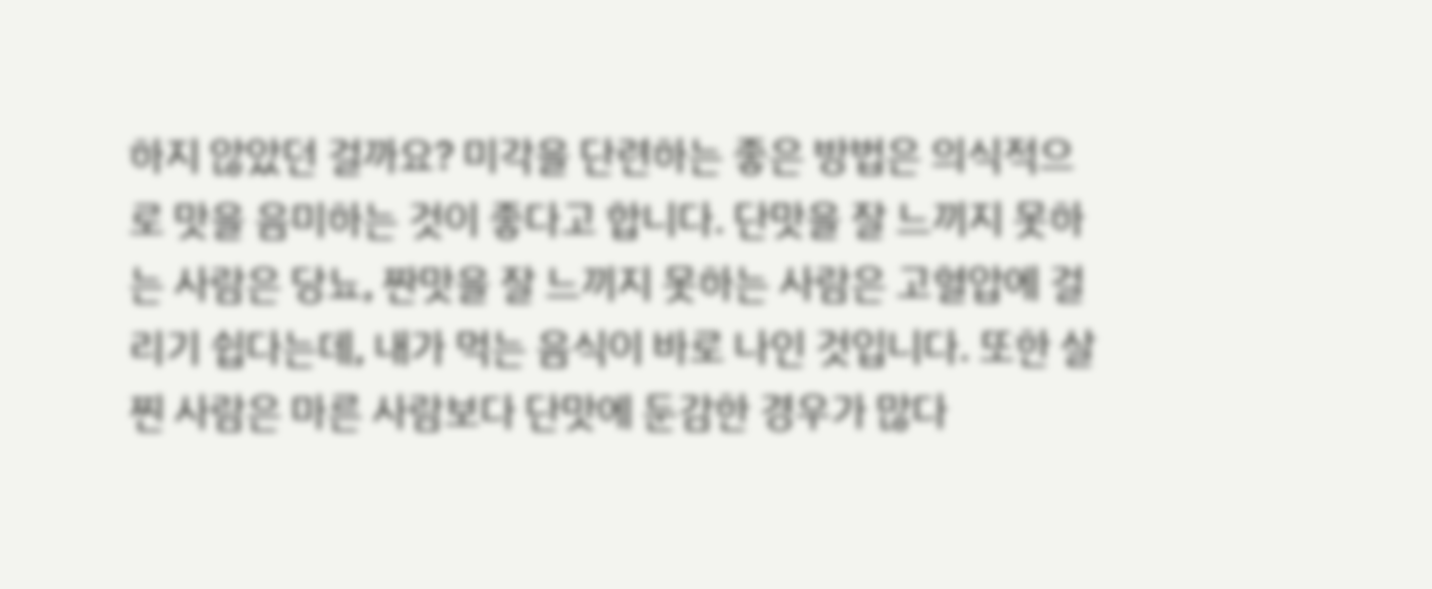하지 않았던 걸까요? 미각을 단련하는 좋은 방법은 의식적으로 맛을 음미하는 것이 좋다고 합니다. 단맛을 잘 느끼지 못하는 사람은 당뇨, 짠맛을 잘 느끼지 못하는 사람은 고혈압에 걸리기 쉽다는데, 내가 먹는 음식이 바로 나인 것입니다. 또한 살찐 사람은 마른 사람보다 단맛에 둔감한 경우가 많다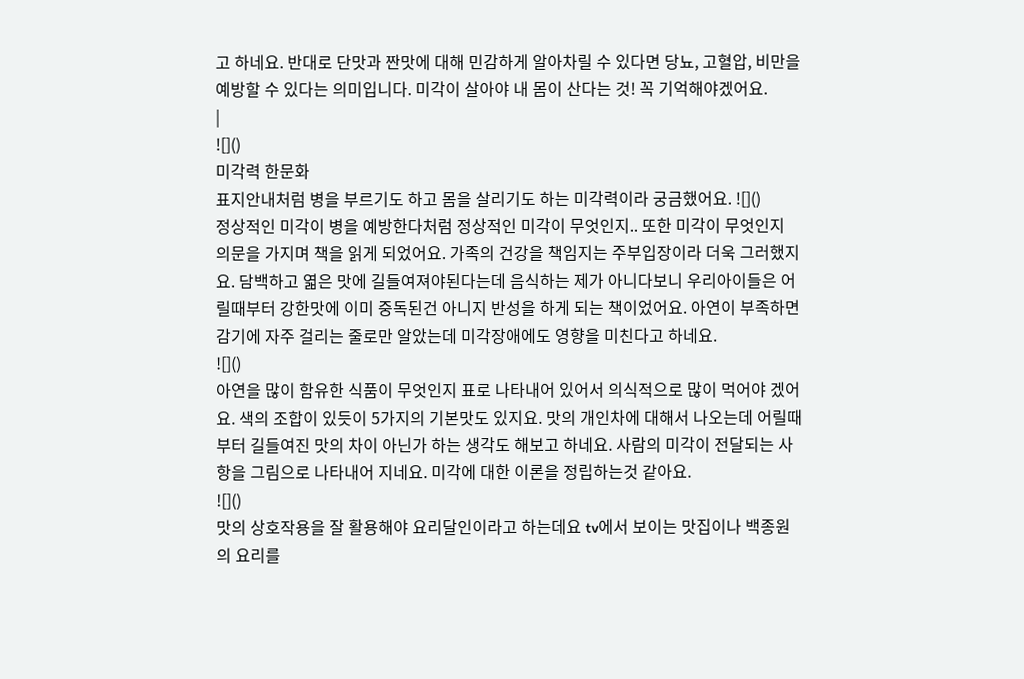고 하네요. 반대로 단맛과 짠맛에 대해 민감하게 알아차릴 수 있다면 당뇨, 고혈압, 비만을 예방할 수 있다는 의미입니다. 미각이 살아야 내 몸이 산다는 것! 꼭 기억해야겠어요.
|
![]()
미각력 한문화
표지안내처럼 병을 부르기도 하고 몸을 살리기도 하는 미각력이라 궁금했어요. ![]()
정상적인 미각이 병을 예방한다처럼 정상적인 미각이 무엇인지.. 또한 미각이 무엇인지 의문을 가지며 책을 읽게 되었어요. 가족의 건강을 책임지는 주부입장이라 더욱 그러했지요. 담백하고 엷은 맛에 길들여져야된다는데 음식하는 제가 아니다보니 우리아이들은 어릴때부터 강한맛에 이미 중독된건 아니지 반성을 하게 되는 책이었어요. 아연이 부족하면 감기에 자주 걸리는 줄로만 알았는데 미각장애에도 영향을 미친다고 하네요.
![]()
아연을 많이 함유한 식품이 무엇인지 표로 나타내어 있어서 의식적으로 많이 먹어야 겠어요. 색의 조합이 있듯이 5가지의 기본맛도 있지요. 맛의 개인차에 대해서 나오는데 어릴때 부터 길들여진 맛의 차이 아닌가 하는 생각도 해보고 하네요. 사람의 미각이 전달되는 사항을 그림으로 나타내어 지네요. 미각에 대한 이론을 정립하는것 같아요.
![]()
맛의 상호작용을 잘 활용해야 요리달인이라고 하는데요 tv에서 보이는 맛집이나 백종원의 요리를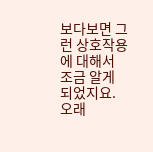보다보면 그런 상호작용에 대해서 조금 알게 되었지요. 오래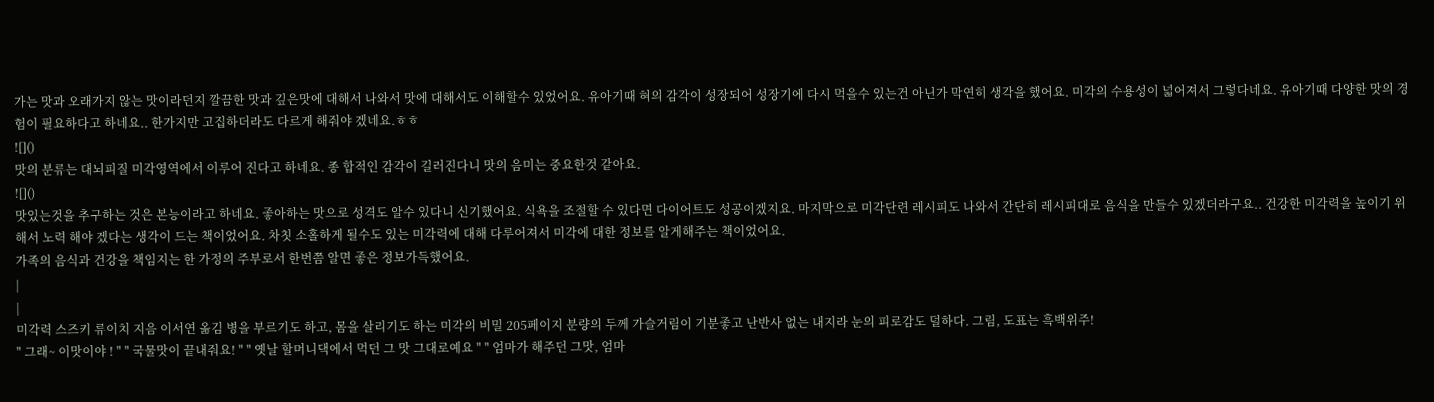가는 맛과 오래가지 않는 맛이라던지 깔끔한 맛과 깊은맛에 대해서 나와서 맛에 대해서도 이해할수 있었어요. 유아기때 혀의 감각이 성장되어 성장기에 다시 먹을수 있는건 아닌가 막연히 생각을 했어요. 미각의 수용성이 넓어져서 그렇다네요. 유아기때 다양한 맛의 경험이 필요하다고 하네요.. 한가지만 고집하더라도 다르게 해줘야 겠네요.ㅎㅎ
![]()
맛의 분류는 대뇌피질 미각영역에서 이루어 진다고 하네요. 종 합적인 감각이 길러진다니 맛의 음미는 중요한것 같아요.
![]()
맛있는것을 추구하는 것은 본능이라고 하네요. 좋아하는 맛으로 성격도 알수 있다니 신기했어요. 식욕을 조절할 수 있다면 다이어트도 성공이겠지요. 마지막으로 미각단련 레시피도 나와서 간단히 레시피대로 음식을 만들수 있겠더라구요.. 건강한 미각력을 높이기 위해서 노력 해야 겠다는 생각이 드는 책이었어요. 차칫 소홀하게 될수도 있는 미각력에 대해 다루어져서 미각에 대한 정보를 알게해주는 책이었어요.
가족의 음식과 건강을 책임지는 한 가정의 주부로서 한번쯤 알면 좋은 정보가득했어요.
|
|
미각력 스즈키 류이치 지음 이서연 옮김 병을 부르기도 하고, 몸을 살리기도 하는 미각의 비밀 205페이지 분량의 두께 가슬거림이 기분좋고 난반사 없는 내지라 눈의 피로감도 덜하다. 그림, 도표는 흑백위주!
" 그래~ 이맛이야 ! " " 국물맛이 끝내줘요! " " 옛날 할머니댁에서 먹던 그 맛 그대로예요 " " 엄마가 해주던 그맛, 엄마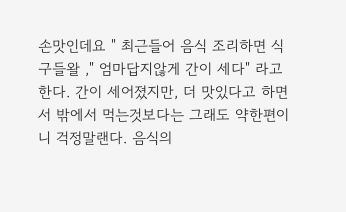손맛인데요 " 최근들어 음식 조리하면 식구들왈 ," 엄마답지않게 간이 세다" 라고한다. 간이 세어졌지만, 더 맛있다고 하면서 밖에서 먹는것보다는 그래도 약한편이니 걱정말랜다. 음식의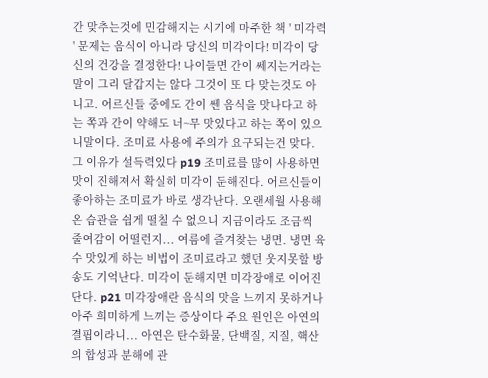간 맞추는것에 민감해지는 시기에 마주한 책 ' 미각력 ' 문제는 음식이 아니라 당신의 미각이다! 미각이 당신의 건강을 결정한다! 나이들면 간이 쎄지는거라는 말이 그리 달갑지는 않다 그것이 또 다 맞는것도 아니고. 어르신들 중에도 간이 쎈 음식을 맛나다고 하는 쪽과 간이 약해도 너~무 맛있다고 하는 쪽이 있으니말이다. 조미료 사용에 주의가 요구되는건 맞다. 그 이유가 설득력있다 p19 조미료를 많이 사용하면 맛이 진해져서 확실히 미각이 둔해진다. 어르신들이 좋아하는 조미료가 바로 생각난다. 오랜세월 사용해온 습관을 쉽게 떨칠 수 없으니 지금이라도 조금씩 줄여감이 어떨런지... 여름에 즐겨찾는 냉면. 냉면 육수 맛있게 하는 비법이 조미료라고 했던 웃지못할 방송도 기억난다. 미각이 둔해지면 미각장애로 이어진단다. p21 미각장애란 음식의 맛을 느끼지 못하거나 아주 희미하게 느끼는 증상이다 주요 원인은 아연의 결핍이라니... 아연은 탄수화물, 단백질, 지질, 핵산의 합성과 분해에 관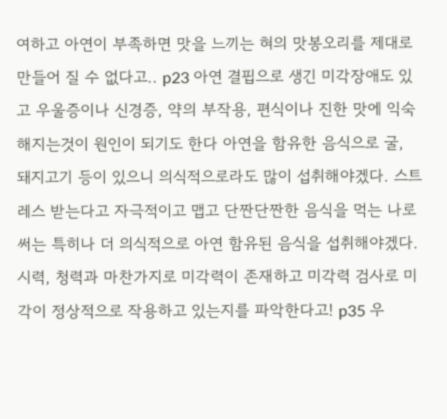여하고 아연이 부족하면 맛을 느끼는 혀의 맛봉오리를 제대로 만들어 질 수 없다고.. p23 아연 결핍으로 생긴 미각장애도 있고 우울증이나 신경증, 약의 부작용, 편식이나 진한 맛에 익숙해지는것이 원인이 되기도 한다 아연을 함유한 음식으로 굴, 돼지고기 등이 있으니 의식적으로라도 많이 섭취해야겠다. 스트레스 받는다고 자극적이고 맵고 단짠단짠한 음식을 먹는 나로써는 특히나 더 의식적으로 아연 함유된 음식을 섭취해야겠다.
시력, 청력과 마찬가지로 미각력이 존재하고 미각력 검사로 미각이 정상적으로 작용하고 있는지를 파악한다고! p35 우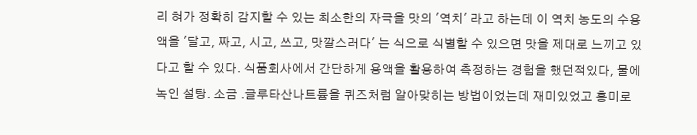리 혀가 정확히 감지할 수 있는 최소한의 자극을 맛의 '역치' 라고 하는데 이 역치 농도의 수용액을 '달고, 짜고, 시고, 쓰고, 맛깔스러다' 는 식으로 식별할 수 있으면 맛을 제대로 느끼고 있다고 할 수 있다. 식품회사에서 간단하게 용액을 활용하여 측정하는 경험을 했던적있다, 물에 녹인 설탕. 소금 .글루타산나트륨을 퀴즈처럼 알아맞히는 방법이었는데 재미있었고 흥미로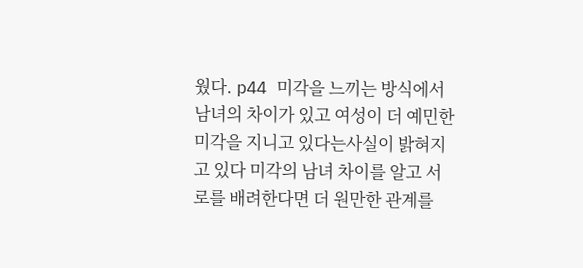웠다. p44 미각을 느끼는 방식에서 남녀의 차이가 있고 여성이 더 예민한 미각을 지니고 있다는사실이 밝혀지고 있다 미각의 남녀 차이를 알고 서로를 배려한다면 더 원만한 관계를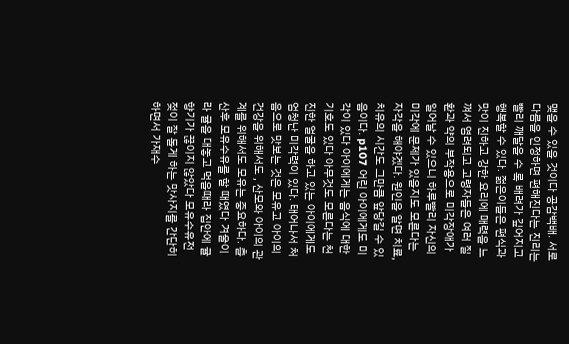맺을 수 있을 것이다 공감백배. 서로 다름을 인정하면 편해진다는 진리는 빨리 깨달을 수 록 배려가 깊어지고 행복할 수 있다. 젊은이들은 편식과 맛이 진하고 강한 요리에 매력을 느껴서 염려되고 고령자들은 여러 질환과 약의 부작용으로 미각장애가 일어날 수 있으니 하루빨리 자신의 미각에 문제가 있을지도 모른다는 자각을 해야겠다. 원인을 알면 치료, 치유의 시간도 그만큼 앞당길 수 있음이다. p107 어린 아이에게도 미각이 있다 아이에게는 음식에 대한 기호도 있다 아무것도 모른다는 천진한 얼굴을 하고 있는 아이에게도 엄청난 미각력이 있다. 태어나서 처음으로 맛보는 것은 모유고 아이의 건강을 위해서도 , 산모와 아이의 관계를 위해서도 모유는 중요하다. 츨산후 모유수유를 할 때였다 겨울이라 귤을 대놓고 먹을때라 집안에 귤 향기가 끊이지 않았다 모유수유전 젖이 잘 돌게 하는 맛사지를 간단히 하면서 가재수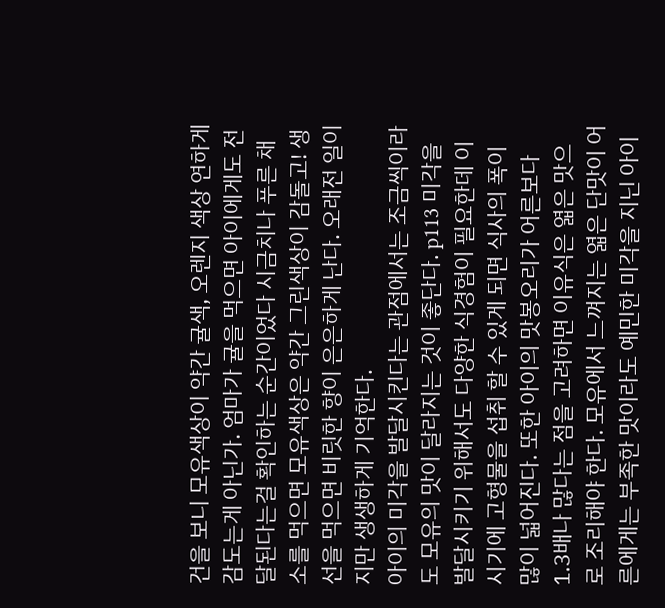건을 보니 모유색상이 약간 귤색, 오렌지 색상 연하게 감도는게 아닌가. 엄마가 귤을 먹으면 아이에게도 전달된다는걸 확인하는 순간이었다 시금치나 푸른 채소를 먹으면 모유색상은 약간 그린색상이 감돌고! 생선을 먹으면 비릿한 향이 은은하게 난다. 오래전 일이지만 생생하게 기억한다.
아이의 미각을 발달시킨다는 관점에서는 조금씩이라도 모유의 맛이 달라지는 것이 좋단다. p113 미각을 발달시키기 위해서도 다양한 식경험이 필요한데 이 시기에 고형물을 섭취 할 수 있게 되면 식사의 폭이 많이 넓어진다. 또한 아이의 맛봉오리가 어른보다 1.3배나 많다는 점을 고려하면 이유식은 엷은 맛으로 조리해야 한다. 모유에서 느껴지는 엷은 단맛이 어른에게는 부족한 맛이라도 예민한 미각을 지닌 아이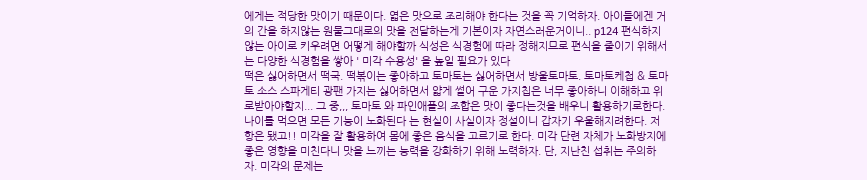에게는 적당한 맛이기 때문이다. 엷은 맛으로 조리해야 한다는 것을 꼭 기억하자. 아이들에겐 거의 간을 하지않는 원물그대로의 맛을 전달하는게 기본이자 자연스러운거이니.. p124 편식하지 않는 아이로 키우려면 어떻게 해야할까 식성은 식경험에 따라 정해지므로 편식을 줄이기 위해서는 다양한 식경험을 쌓아 ' 미각 수용성' 을 높일 필요가 있다
떡은 싫어하면서 떡국. 떡볶이는 좋아하고 토마토는 싫어하면서 방울토마토. 토마토케첩 & 토마토 소스 스파게티 광팬 가지는 싫어하면서 얇게 썰어 구운 가지칩은 너무 좋아하니 이해하고 위로받아야할지... 그 중,,, 토마토 와 파인애플의 조합은 맛이 좋다는것을 배우니 활용하기로한다. 나이를 먹으면 모든 기능이 노화된다 는 현실이 사실이자 정설이니 갑자기 우울해지려한다. 저항은 됐고!! 미각을 잘 활용하여 몸에 좋은 음식을 고르기로 한다. 미각 단련 자체가 노화방지에 좋은 영향을 미친다니 맛을 느끼는 능력을 강화하기 위해 노력하자. 단, 지난친 섭취는 주의하자. 미각의 문제는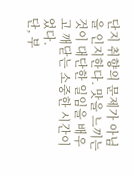단지 취향의 문제가 아님을 인지한다. 맛을 느끼는 것이 대단한 일임을 배우고 깨닫는 소중한 시간이었다.
단, 부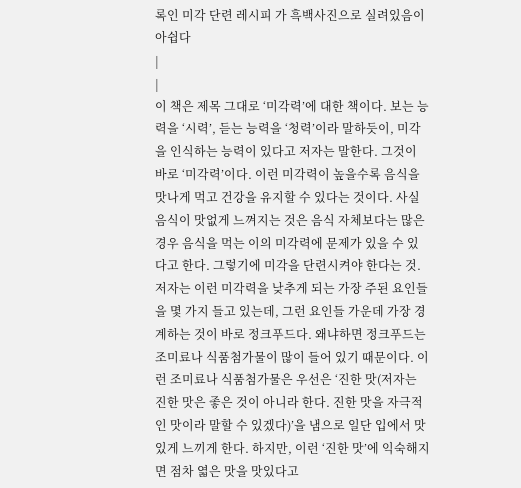록인 미각 단련 레시피 가 흑백사진으로 실려있음이 아쉽다
|
|
이 책은 제목 그대로 ‘미각력’에 대한 책이다. 보는 능력을 ‘시력’, 듣는 능력을 ‘청력’이라 말하듯이, 미각을 인식하는 능력이 있다고 저자는 말한다. 그것이 바로 ‘미각력’이다. 이런 미각력이 높을수록 음식을 맛나게 먹고 건강을 유지할 수 있다는 것이다. 사실 음식이 맛없게 느껴지는 것은 음식 자체보다는 많은 경우 음식을 먹는 이의 미각력에 문제가 있을 수 있다고 한다. 그렇기에 미각을 단련시켜야 한다는 것.
저자는 이런 미각력을 낮추게 되는 가장 주된 요인들을 몇 가지 들고 있는데, 그런 요인들 가운데 가장 경계하는 것이 바로 정크푸드다. 왜냐하면 정크푸드는 조미료나 식품첨가물이 많이 들어 있기 때문이다. 이런 조미료나 식품첨가물은 우선은 ‘진한 맛(저자는 진한 맛은 좋은 것이 아니라 한다. 진한 맛을 자극적인 맛이라 말할 수 있겠다)’을 냄으로 일단 입에서 맛있게 느끼게 한다. 하지만, 이런 ‘진한 맛’에 익숙해지면 점차 엷은 맛을 맛있다고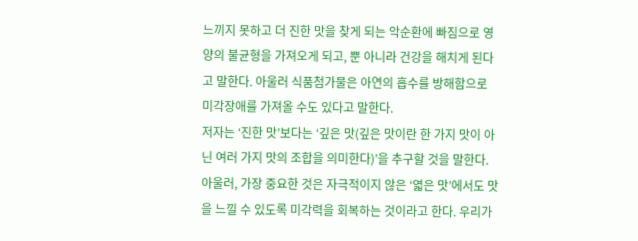느끼지 못하고 더 진한 맛을 찾게 되는 악순환에 빠짐으로 영양의 불균형을 가져오게 되고, 뿐 아니라 건강을 해치게 된다고 말한다. 아울러 식품첨가물은 아연의 흡수를 방해함으로 미각장애를 가져올 수도 있다고 말한다.
저자는 ‘진한 맛’보다는 ‘깊은 맛(깊은 맛이란 한 가지 맛이 아닌 여러 가지 맛의 조합을 의미한다)’을 추구할 것을 말한다. 아울러, 가장 중요한 것은 자극적이지 않은 ‘엷은 맛’에서도 맛을 느낄 수 있도록 미각력을 회복하는 것이라고 한다. 우리가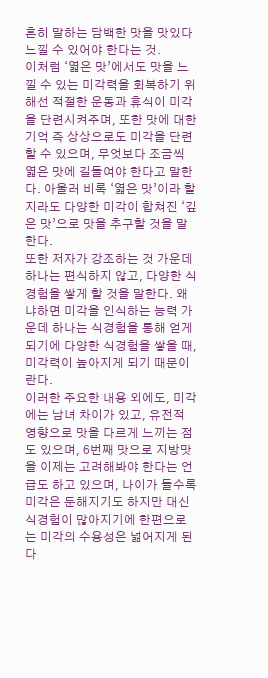흔히 말하는 담백한 맛을 맛있다 느낄 수 있어야 한다는 것.
이처럼 ‘엷은 맛’에서도 맛을 느낄 수 있는 미각력을 회복하기 위해선 적절한 운동과 휴식이 미각을 단련시켜주며, 또한 맛에 대한 기억 즉 상상으로도 미각을 단련할 수 있으며, 무엇보다 조금씩 엷은 맛에 길들여야 한다고 말한다. 아울러 비록 ‘엷은 맛’이라 할지라도 다양한 미각이 합쳐진 ‘깊은 맛’으로 맛을 추구할 것을 말한다.
또한 저자가 강조하는 것 가운데 하나는 편식하지 않고, 다양한 식경험을 쌓게 할 것을 말한다. 왜냐하면 미각을 인식하는 능력 가운데 하나는 식경험을 통해 얻게 되기에 다양한 식경험을 쌓을 때, 미각력이 높아지게 되기 때문이란다.
이러한 주요한 내용 외에도, 미각에는 남녀 차이가 있고, 유전적 영향으로 맛을 다르게 느끼는 점도 있으며, 6번째 맛으로 지방맛을 이제는 고려해봐야 한다는 언급도 하고 있으며, 나이가 들수록 미각은 둔해지기도 하지만 대신 식경험이 많아지기에 한편으로는 미각의 수용성은 넓어지게 된다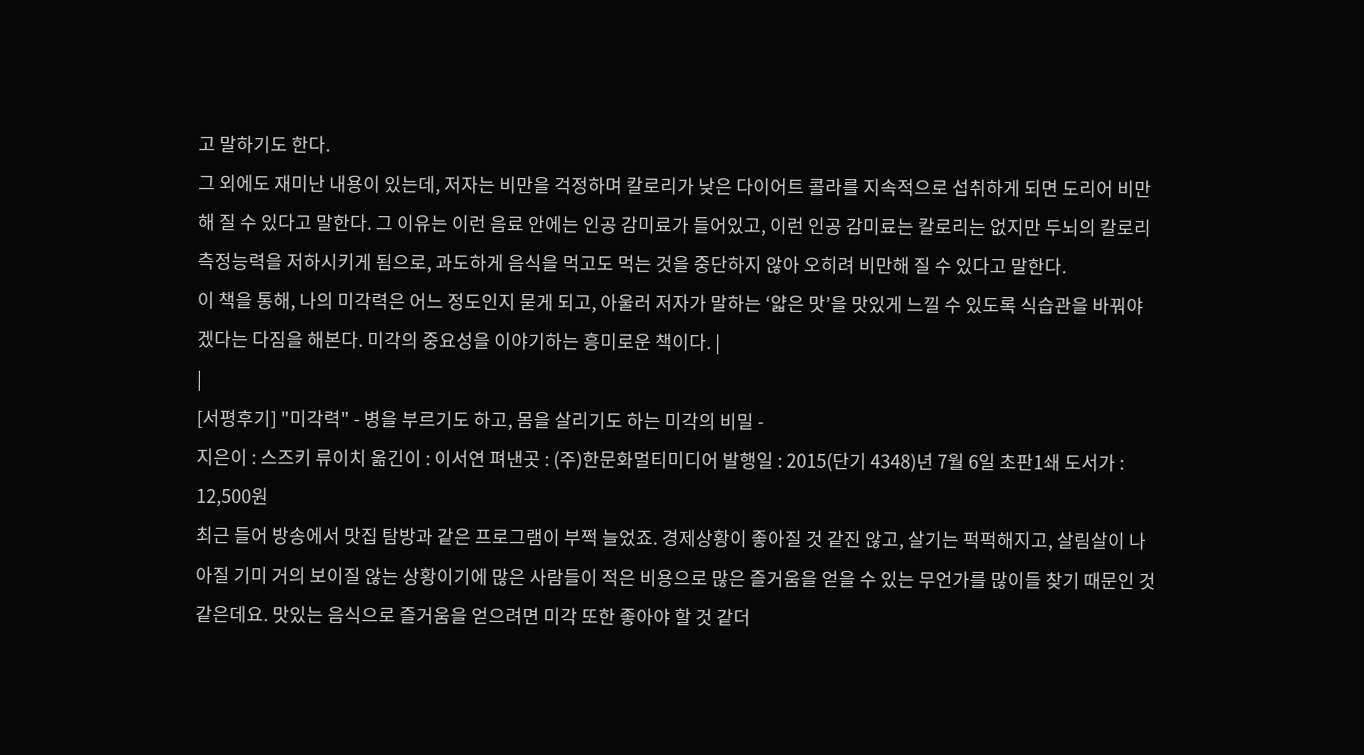고 말하기도 한다.
그 외에도 재미난 내용이 있는데, 저자는 비만을 걱정하며 칼로리가 낮은 다이어트 콜라를 지속적으로 섭취하게 되면 도리어 비만해 질 수 있다고 말한다. 그 이유는 이런 음료 안에는 인공 감미료가 들어있고, 이런 인공 감미료는 칼로리는 없지만 두뇌의 칼로리 측정능력을 저하시키게 됨으로, 과도하게 음식을 먹고도 먹는 것을 중단하지 않아 오히려 비만해 질 수 있다고 말한다.
이 책을 통해, 나의 미각력은 어느 정도인지 묻게 되고, 아울러 저자가 말하는 ‘얇은 맛’을 맛있게 느낄 수 있도록 식습관을 바꿔야겠다는 다짐을 해본다. 미각의 중요성을 이야기하는 흥미로운 책이다. |
|
[서평후기] "미각력" - 병을 부르기도 하고, 몸을 살리기도 하는 미각의 비밀 -
지은이 : 스즈키 류이치 옮긴이 : 이서연 펴낸곳 : (주)한문화멀티미디어 발행일 : 2015(단기 4348)년 7월 6일 초판1쇄 도서가 : 12,500원
최근 들어 방송에서 맛집 탐방과 같은 프로그램이 부쩍 늘었죠. 경제상황이 좋아질 것 같진 않고, 살기는 퍽퍽해지고, 살림살이 나아질 기미 거의 보이질 않는 상황이기에 많은 사람들이 적은 비용으로 많은 즐거움을 얻을 수 있는 무언가를 많이들 찾기 때문인 것 같은데요. 맛있는 음식으로 즐거움을 얻으려면 미각 또한 좋아야 할 것 같더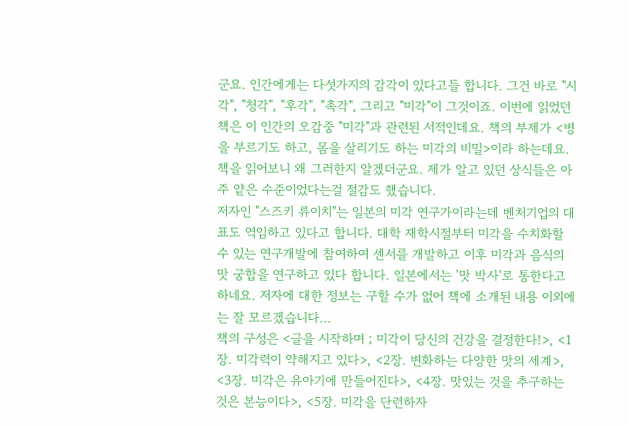군요. 인간에게는 다섯가지의 감각이 있다고들 합니다. 그건 바로 "시각", "청각", "후각", "촉각", 그리고 "미각"이 그것이죠. 이번에 읽었던 책은 이 인간의 오감중 "미각"과 관련된 서적인데요. 책의 부제가 <병을 부르기도 하고, 몸을 살리기도 하는 미각의 비밀>이라 하는데요. 책을 읽어보니 왜 그러한지 알겠더군요. 제가 알고 있던 상식들은 아주 얕은 수준이었다는걸 절감도 했습니다.
저자인 "스즈키 류이치"는 일본의 미각 연구가이라는데 벤처기업의 대표도 역임하고 있다고 합니다. 대학 재학시절부터 미각을 수치화할 수 있는 연구개발에 참여하여 센서를 개발하고 이후 미각과 음식의 맛 궁합을 연구하고 있다 합니다. 일본에서는 '맛 박사'로 통한다고 하네요. 저자에 대한 정보는 구할 수가 없어 책에 소개된 내용 이외에는 잘 모르겠습니다...
책의 구성은 <글을 시작하며 ; 미각이 당신의 건강을 결정한다!>, <1장. 미각력이 약해지고 있다>, <2장. 변화하는 다양한 맛의 세계>, <3장. 미각은 유아기에 만들어진다>, <4장. 맛있는 것을 추구하는 것은 본능이다>, <5장. 미각을 단련하자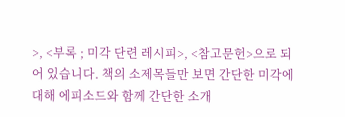>, <부록 ; 미각 단련 레시피>, <참고문헌>으로 되어 있습니다. 책의 소제목들만 보면 간단한 미각에 대해 에피소드와 함께 간단한 소개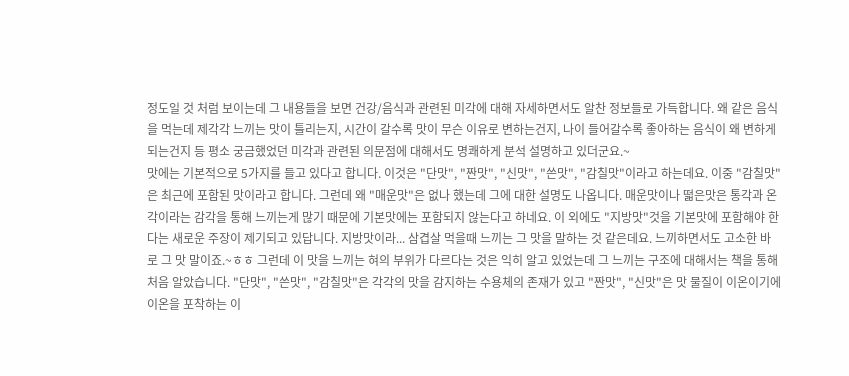정도일 것 처럼 보이는데 그 내용들을 보면 건강/음식과 관련된 미각에 대해 자세하면서도 알찬 정보들로 가득합니다. 왜 같은 음식을 먹는데 제각각 느끼는 맛이 틀리는지, 시간이 갈수록 맛이 무슨 이유로 변하는건지, 나이 들어갈수록 좋아하는 음식이 왜 변하게 되는건지 등 평소 궁금했었던 미각과 관련된 의문점에 대해서도 명쾌하게 분석 설명하고 있더군요.~
맛에는 기본적으로 5가지를 들고 있다고 합니다. 이것은 "단맛", "짠맛", "신맛", "쓴맛", "감칠맛"이라고 하는데요. 이중 "감칠맛"은 최근에 포함된 맛이라고 합니다. 그런데 왜 "매운맛"은 없나 했는데 그에 대한 설명도 나옵니다. 매운맛이나 떫은맛은 통각과 온각이라는 감각을 통해 느끼는게 많기 때문에 기본맛에는 포함되지 않는다고 하네요. 이 외에도 "지방맛"것을 기본맛에 포함해야 한다는 새로운 주장이 제기되고 있답니다. 지방맛이라... 삼겹살 먹을때 느끼는 그 맛을 말하는 것 같은데요. 느끼하면서도 고소한 바로 그 맛 말이죠.~ㅎㅎ 그런데 이 맛을 느끼는 혀의 부위가 다르다는 것은 익히 알고 있었는데 그 느끼는 구조에 대해서는 책을 통해 처음 알았습니다. "단맛", "쓴맛", "감칠맛"은 각각의 맛을 감지하는 수용체의 존재가 있고 "짠맛", "신맛"은 맛 물질이 이온이기에 이온을 포착하는 이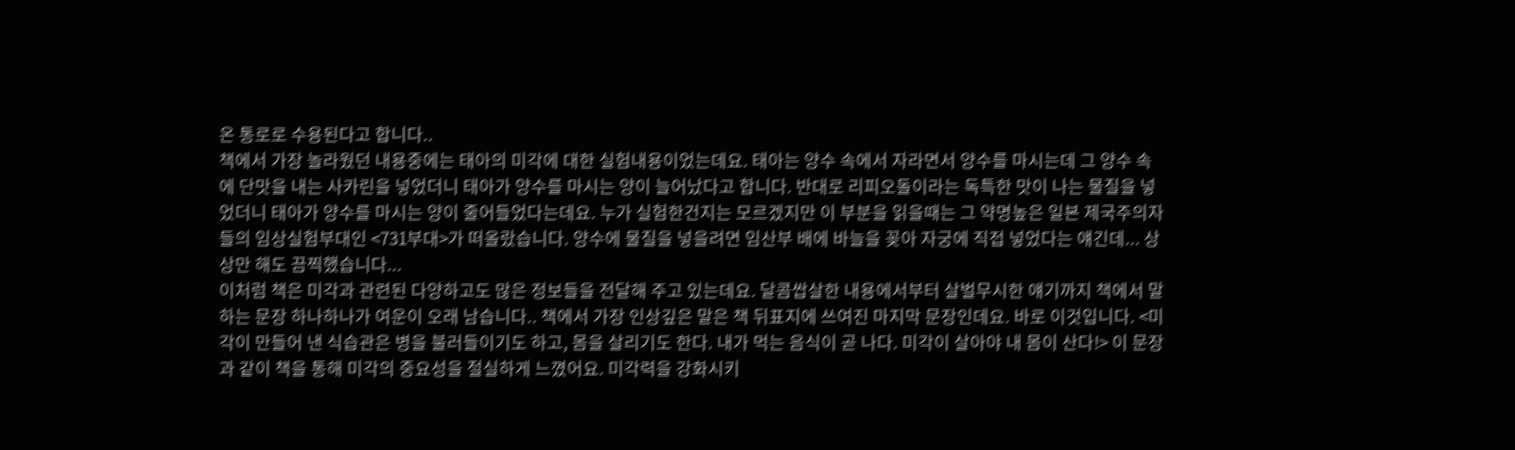온 통로로 수용된다고 합니다..
책에서 가장 놀라웠던 내용중에는 태아의 미각에 대한 실험내용이었는데요. 태아는 양수 속에서 자라면서 양수를 마시는데 그 양수 속에 단맛을 내는 사카린을 넣었더니 태아가 양수를 마시는 양이 늘어났다고 합니다. 반대로 리피오돌이라는 독특한 맛이 나는 물질을 넣었더니 태아가 양수를 마시는 양이 줄어들었다는데요. 누가 실험한건지는 모르겠지만 이 부분을 읽을때는 그 약명높은 일본 제국주의자들의 임상실험부대인 <731부대>가 떠올랐습니다. 양수에 물질을 넣을려면 임산부 배에 바늘을 꽂아 자궁에 직접 넣었다는 얘긴데... 상상만 해도 끔찍했습니다...
이처럼 책은 미각과 관련된 다양하고도 많은 정보들을 전달해 주고 있는데요. 달콤쌉살한 내용에서부터 살벌무시한 얘기까지 책에서 말하는 문장 하나하나가 여운이 오래 남습니다.. 책에서 가장 인상깊은 말은 책 뒤표지에 쓰여진 마지막 문장인데요. 바로 이것입니다. <미각이 만들어 낸 식습관은 병을 불러들이기도 하고, 몸을 살리기도 한다. 내가 먹는 음식이 곧 나다. 미각이 살아야 내 몸이 산다!> 이 문장과 같이 책을 통해 미각의 중요성을 절실하게 느꼈어요. 미각력을 강화시키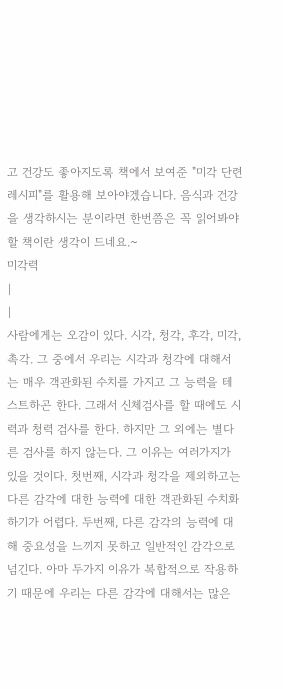고 건강도 좋아지도록 책에서 보여준 "미각 단련 레시피"를 활용해 보아야겠습니다. 음식과 건강을 생각하시는 분이라면 한번쯤은 꼭 읽어봐야 할 책이란 생각이 드네요.~
미각력
|
|
사람에게는 오감이 있다. 시각, 청각, 후각, 미각, 촉각. 그 중에서 우리는 시각과 청각에 대해서는 매우 객관화된 수치를 가지고 그 능력을 테스트하곤 한다. 그래서 신체검사를 할 때에도 시력과 청력 검사를 한다. 하지만 그 외에는 별다른 검사를 하지 않는다. 그 이유는 여러가지가 있을 것이다. 첫번째, 시각과 청각을 제외하고는 다른 감각에 대한 능력에 대한 객관화된 수치화 하기가 어렵다. 두번째, 다른 감각의 능력에 대해 중요성을 느끼지 못하고 일반적인 감각으로 넘긴다. 아마 두가지 이유가 복합적으로 작용하기 때문에 우리는 다른 감각에 대해서는 많은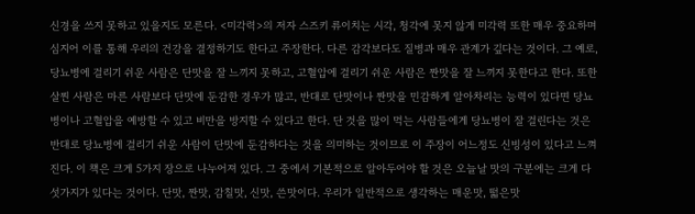신경을 쓰지 못하고 있을지도 모른다. <미각력>의 저자 스즈키 류이치는 시각, 청각에 못지 않게 미각력 또한 매우 중요하며 심지어 이를 통해 우리의 건강을 결정하기도 한다고 주장한다. 다른 감각보다도 질병과 매우 관계가 깊다는 것이다. 그 예로, 당뇨병에 걸리기 쉬운 사람은 단맛을 잘 느끼지 못하고, 고혈압에 걸리기 쉬운 사람은 짠맛을 잘 느끼지 못한다고 한다. 또한 살찐 사람은 마른 사람보다 단맛에 둔감한 경우가 많고, 반대로 단맛이나 짠맛을 민감하게 알아차리는 능력이 있다면 당뇨병이나 고혈압을 예방할 수 있고 비만을 방지할 수 있다고 한다. 단 것을 많이 먹는 사람들에게 당뇨병이 잘 걸린다는 것은 반대로 당뇨병에 걸리기 쉬운 사람이 단맛에 둔감하다는 것을 의미하는 것이므로 이 주장이 어느정도 신빙성이 있다고 느껴진다. 이 책은 크게 5가지 장으로 나누어져 있다. 그 중에서 기본적으로 알아두어야 할 것은 오늘날 맛의 구분에는 크게 다섯가지가 있다는 것이다. 단맛, 짠맛, 감칠맛, 신맛, 쓴맛이다. 우리가 일반적으로 생각하는 매운맛, 떫은맛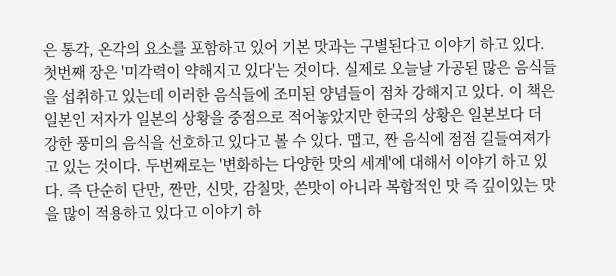은 통각, 온각의 요소를 포함하고 있어 기본 맛과는 구별된다고 이야기 하고 있다. 첫번째 장은 '미각력이 약해지고 있다'는 것이다. 실제로 오늘날 가공된 많은 음식들을 섭취하고 있는데 이러한 음식들에 조미된 양념들이 점차 강해지고 있다. 이 책은 일본인 저자가 일본의 상황을 중점으로 적어놓았지만 한국의 상황은 일본보다 더 강한 풍미의 음식을 선호하고 있다고 볼 수 있다. 맵고, 짠 음식에 점점 길들여져가고 있는 것이다. 두번째로는 '변화하는 다양한 맛의 세계'에 대해서 이야기 하고 있다. 즉 단순히 단만, 짠만, 신맛, 감칠맛, 쓴맛이 아니라 복합적인 맛 즉 깊이있는 맛을 많이 적용하고 있다고 이야기 하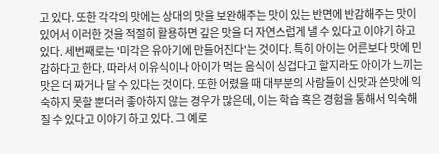고 있다. 또한 각각의 맛에는 상대의 맛을 보완해주는 맛이 있는 반면에 반감해주는 맛이 있어서 이러한 것을 적절히 활용하면 깊은 맛을 더 자연스럽게 낼 수 있다고 이야기 하고 있다. 세번째로는 '미각은 유아기에 만들어진다'는 것이다. 특히 아이는 어른보다 맛에 민감하다고 한다. 따라서 이유식이나 아이가 먹는 음식이 싱겁다고 할지라도 아이가 느끼는 맛은 더 짜거나 달 수 있다는 것이다. 또한 어렸을 때 대부분의 사람들이 신맛과 쓴맛에 익숙하지 못할 뿐더러 좋아하지 않는 경우가 많은데, 이는 학습 혹은 경험을 통해서 익숙해 질 수 있다고 이야기 하고 있다. 그 예로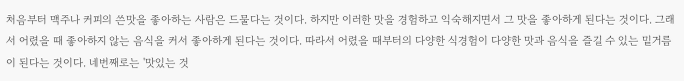처음부터 맥주나 커피의 쓴맛을 좋아하는 사람은 드물다는 것이다. 하지만 이러한 맛을 경험하고 익숙해지면서 그 맛을 좋아하게 된다는 것이다. 그래서 어렸을 때 좋아하지 않는 음식을 커서 좋아하게 된다는 것이다. 따라서 어렸을 때부터의 다양한 식경험이 다양한 맛과 음식을 즐길 수 있는 밑거름이 된다는 것이다. 네번째로는 '맛있는 것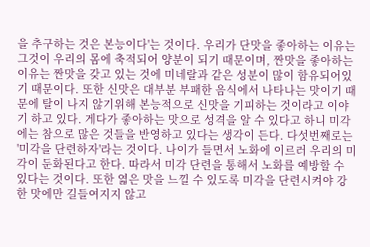을 추구하는 것은 본능이다'는 것이다. 우리가 단맛을 좋아하는 이유는 그것이 우리의 몸에 축적되어 양분이 되기 때문이며, 짠맛을 좋아하는 이유는 짠맛을 갖고 있는 것에 미네랄과 같은 성분이 많이 함유되어있기 때문이다. 또한 신맛은 대부분 부패한 음식에서 나타나는 맛이기 때문에 탈이 나지 않기위해 본능적으로 신맛을 기피하는 것이라고 이야기 하고 있다. 게다가 좋아하는 맛으로 성격을 알 수 있다고 하니 미각에는 참으로 많은 것들을 반영하고 있다는 생각이 든다. 다섯번째로는 '미각을 단련하자'라는 것이다. 나이가 들면서 노화에 이르러 우리의 미각이 둔화된다고 한다. 따라서 미각 단련을 통해서 노화를 예방할 수 있다는 것이다. 또한 엷은 맛을 느낄 수 있도록 미각을 단련시켜야 강한 맛에만 길들여지지 않고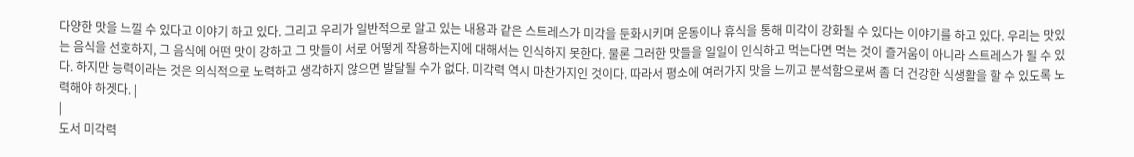다양한 맛을 느낄 수 있다고 이야기 하고 있다. 그리고 우리가 일반적으로 알고 있는 내용과 같은 스트레스가 미각을 둔화시키며 운동이나 휴식을 통해 미각이 강화될 수 있다는 이야기를 하고 있다. 우리는 맛있는 음식을 선호하지, 그 음식에 어떤 맛이 강하고 그 맛들이 서로 어떻게 작용하는지에 대해서는 인식하지 못한다. 물론 그러한 맛들을 일일이 인식하고 먹는다면 먹는 것이 즐거움이 아니라 스트레스가 될 수 있다. 하지만 능력이라는 것은 의식적으로 노력하고 생각하지 않으면 발달될 수가 없다. 미각력 역시 마찬가지인 것이다. 따라서 평소에 여러가지 맛을 느끼고 분석함으로써 좀 더 건강한 식생활을 할 수 있도록 노력해야 하겟다. |
|
도서 미각력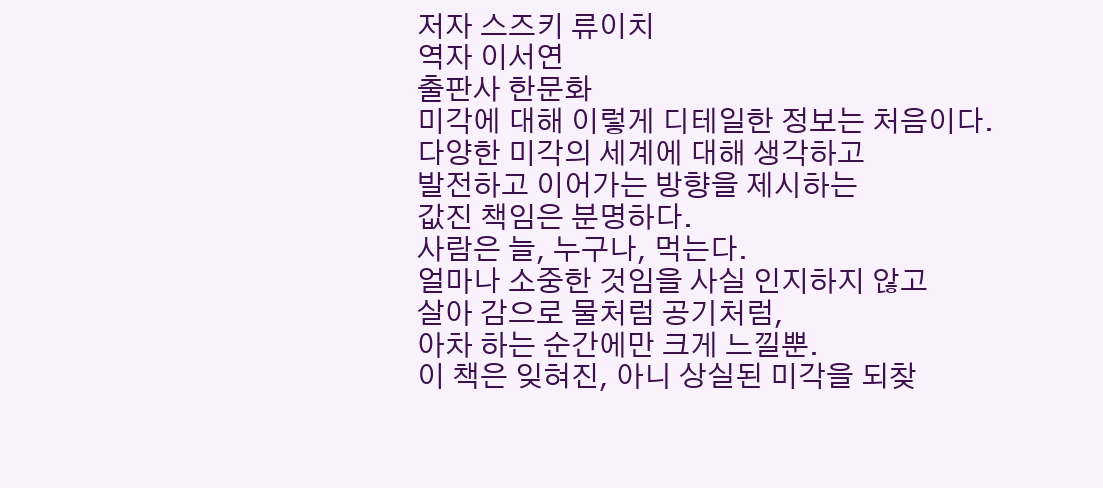저자 스즈키 류이치
역자 이서연
출판사 한문화
미각에 대해 이렇게 디테일한 정보는 처음이다.
다양한 미각의 세계에 대해 생각하고
발전하고 이어가는 방향을 제시하는
값진 책임은 분명하다.
사람은 늘, 누구나, 먹는다.
얼마나 소중한 것임을 사실 인지하지 않고
살아 감으로 물처럼 공기처럼,
아차 하는 순간에만 크게 느낄뿐.
이 책은 잊혀진, 아니 상실된 미각을 되찾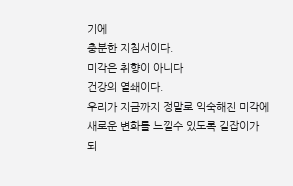기에
충분한 지침서이다.
미각은 취향이 아니다
건강의 열쇄이다.
우리가 지금까지 정말로 익숙해진 미각에
새로운 변화를 느낄수 있도록 길잡이가
되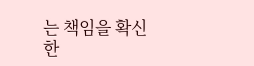는 책임을 확신한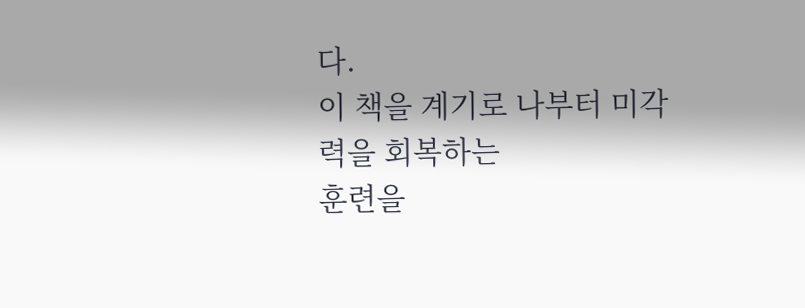다.
이 책을 계기로 나부터 미각력을 회복하는
훈련을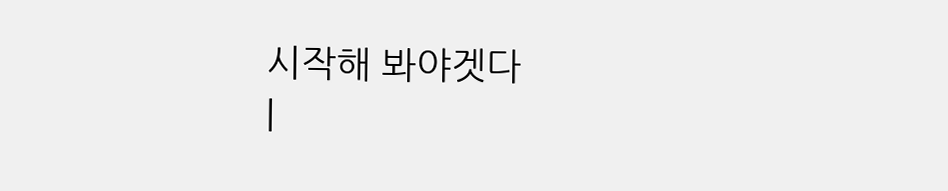시작해 봐야겟다
|